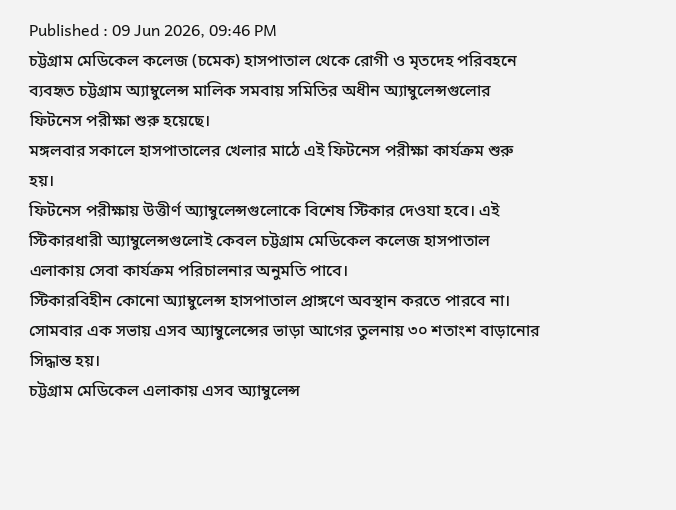Published : 09 Jun 2026, 09:46 PM
চট্টগ্রাম মেডিকেল কলেজ (চমেক) হাসপাতাল থেকে রোগী ও মৃতদেহ পরিবহনে ব্যবহৃত চট্টগ্রাম অ্যাম্বুলেন্স মালিক সমবায় সমিতির অধীন অ্যাম্বুলেন্সগুলোর ফিটনেস পরীক্ষা শুরু হয়েছে।
মঙ্গলবার সকালে হাসপাতালের খেলার মাঠে এই ফিটনেস পরীক্ষা কার্যক্রম শুরু হয়।
ফিটনেস পরীক্ষায় উত্তীর্ণ অ্যাম্বুলেন্সগুলোকে বিশেষ স্টিকার দেওযা হবে। এই স্টিকারধারী অ্যাম্বুলেন্সগুলোই কেবল চট্টগ্রাম মেডিকেল কলেজ হাসপাতাল এলাকায় সেবা কার্যক্রম পরিচালনার অনুমতি পাবে।
স্টিকারবিহীন কোনো অ্যাম্বুলেন্স হাসপাতাল প্রাঙ্গণে অবস্থান করতে পারবে না।
সোমবার এক সভায় এসব অ্যাম্বুলেন্সের ভাড়া আগের তুলনায় ৩০ শতাংশ বাড়ানোর সিদ্ধান্ত হয়।
চট্টগ্রাম মেডিকেল এলাকায় এসব অ্যাম্বুলেন্স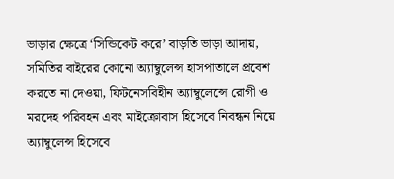ভাড়ার ক্ষেত্রে ‘সিন্ডিকেট করে’ বাড়তি ভাড়া আদায়, সমিতির বাইরের কোনো অ্যাম্বুলেন্স হাসপাতালে প্রবেশ করতে না দেওয়া, ফিটনেসবিহীন অ্যাম্বুলেন্সে রোগী ও মরদেহ পরিবহন এবং মাইক্রোবাস হিসেবে নিবন্ধন নিয়ে অ্যাম্বুলেন্স হিসেবে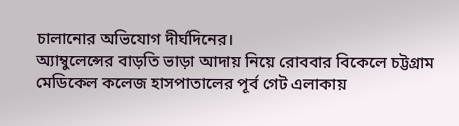চালানোর অভিযোগ দীর্ঘদিনের।
অ্যাম্বুলেন্সের বাড়তি ভাড়া আদায় নিয়ে রোববার বিকেলে চট্টগ্রাম মেডিকেল কলেজ হাসপাতালের পূর্ব গেট এলাকায়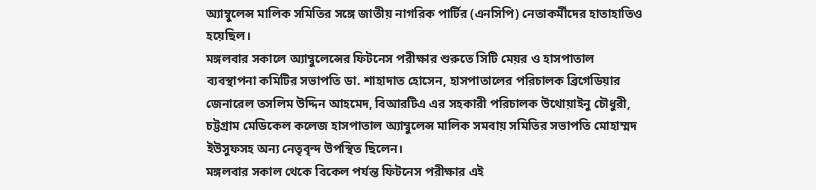অ্যাম্বুলেন্স মালিক সমিতির সঙ্গে জাতীয় নাগরিক পার্টির (এনসিপি) নেতাকর্মীদের হাতাহাতিও হয়েছিল।
মঙ্গলবার সকালে অ্যাম্বুলেন্সের ফিটনেস পরীক্ষার শুরুতে সিটি মেয়র ও হাসপাতাল ব্যবস্থাপনা কমিটির সভাপতি ডা. শাহাদাত হোসেন, হাসপাতালের পরিচালক ব্রিগেডিয়ার জেনারেল তসলিম উদ্দিন আহমেদ, বিআরটিএ এর সহকারী পরিচালক উথোয়াইনু চৌধুরী, চট্টগ্রাম মেডিকেল কলেজ হাসপাতাল অ্যাম্বুলেন্স মালিক সমবায় সমিতির সভাপতি মোহাম্মদ ইউসুফসহ অন্য নেতৃবৃন্দ উপস্থিত ছিলেন।
মঙ্গলবার সকাল থেকে বিকেল পর্যন্ত ফিটনেস পরীক্ষার এই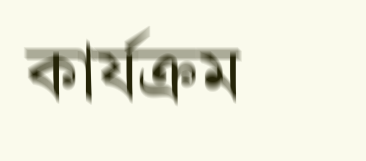কার্যক্রম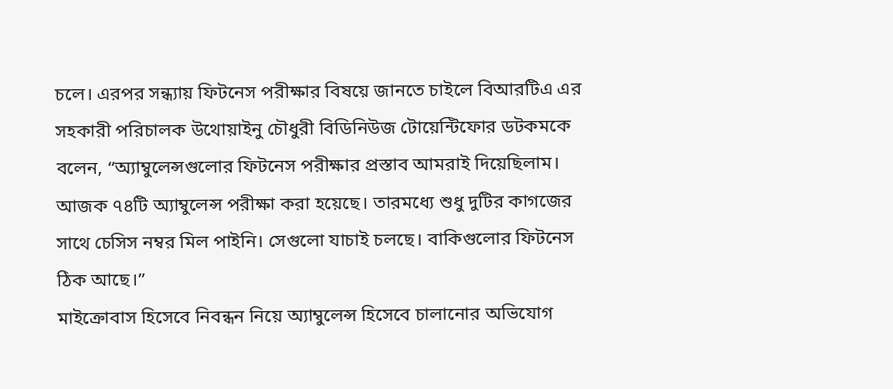চলে। এরপর সন্ধ্যায় ফিটনেস পরীক্ষার বিষয়ে জানতে চাইলে বিআরটিএ এর সহকারী পরিচালক উথোয়াইনু চৌধুরী বিডিনিউজ টোয়েন্টিফোর ডটকমকে বলেন, “অ্যাম্বুলেন্সগুলোর ফিটনেস পরীক্ষার প্রস্তাব আমরাই দিয়েছিলাম। আজক ৭৪টি অ্যাম্বুলেন্স পরীক্ষা করা হয়েছে। তারমধ্যে শুধু দুটির কাগজের সাথে চেসিস নম্বর মিল পাইনি। সেগুলো যাচাই চলছে। বাকিগুলোর ফিটনেস ঠিক আছে।”
মাইক্রোবাস হিসেবে নিবন্ধন নিয়ে অ্যাম্বুলেন্স হিসেবে চালানোর অভিযোগ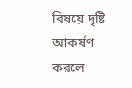বিষয়ে দৃষ্টি আকর্ষণ করলে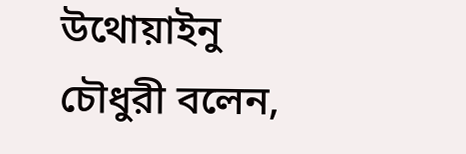উথোয়াইনু চৌধুরী বলেন,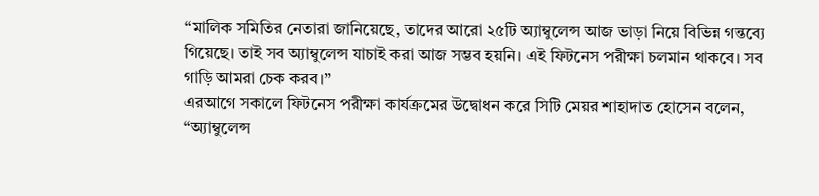“মালিক সমিতির নেতারা জানিয়েছে, তাদের আরো ২৫টি অ্যাম্বুলেন্স আজ ভাড়া নিয়ে বিভিন্ন গন্তব্যে গিয়েছে। তাই সব অ্যাম্বুলেন্স যাচাই করা আজ সম্ভব হয়নি। এই ফিটনেস পরীক্ষা চলমান থাকবে। সব গাড়ি আমরা চেক করব।”
এরআগে সকালে ফিটনেস পরীক্ষা কার্যক্রমের উদ্বোধন করে সিটি মেয়র শাহাদাত হোসেন বলেন, “অ্যাম্বুলেন্স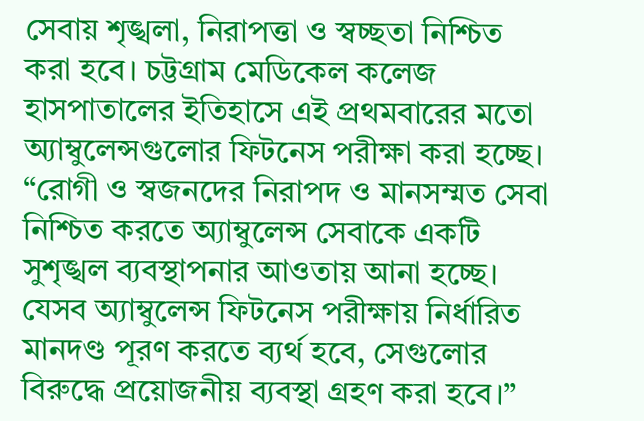সেবায় শৃঙ্খলা, নিরাপত্তা ও স্বচ্ছতা নিশ্চিত করা হবে। চট্টগ্রাম মেডিকেল কলেজ হাসপাতালের ইতিহাসে এই প্রথমবারের মতো অ্যাম্বুলেন্সগুলোর ফিটনেস পরীক্ষা করা হচ্ছে।
“রোগী ও স্বজনদের নিরাপদ ও মানসম্মত সেবা নিশ্চিত করতে অ্যাম্বুলেন্স সেবাকে একটি সুশৃঙ্খল ব্যবস্থাপনার আওতায় আনা হচ্ছে। যেসব অ্যাম্বুলেন্স ফিটনেস পরীক্ষায় নির্ধারিত মানদণ্ড পূরণ করতে ব্যর্থ হবে, সেগুলোর বিরুদ্ধে প্রয়োজনীয় ব্যবস্থা গ্রহণ করা হবে।”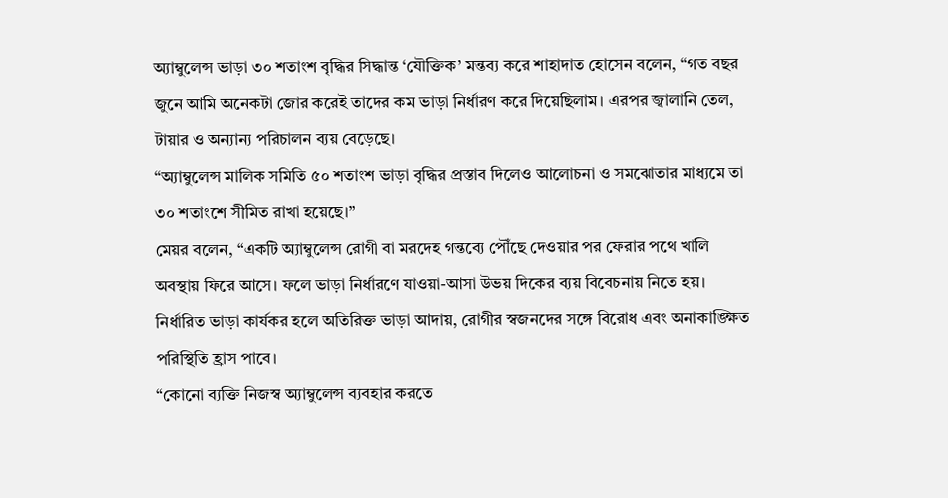অ্যাম্বুলেন্স ভাড়া ৩০ শতাংশ বৃদ্ধির সিদ্ধান্ত ‘যৌক্তিক’ মন্তব্য করে শাহাদাত হোসেন বলেন, “গত বছর জুনে আমি অনেকটা জোর করেই তাদের কম ভাড়া নির্ধারণ করে দিয়েছিলাম। এরপর জ্বালানি তেল, টায়ার ও অন্যান্য পরিচালন ব্যয় বেড়েছে।
“অ্যাম্বুলেন্স মালিক সমিতি ৫০ শতাংশ ভাড়া বৃদ্ধির প্রস্তাব দিলেও আলোচনা ও সমঝোতার মাধ্যমে তা ৩০ শতাংশে সীমিত রাখা হয়েছে।”
মেয়র বলেন, “একটি অ্যাম্বুলেন্স রোগী বা মরদেহ গন্তব্যে পৌঁছে দেওয়ার পর ফেরার পথে খালি অবস্থায় ফিরে আসে। ফলে ভাড়া নির্ধারণে যাওয়া-আসা উভয় দিকের ব্যয় বিবেচনায় নিতে হয়। নির্ধারিত ভাড়া কার্যকর হলে অতিরিক্ত ভাড়া আদায়, রোগীর স্বজনদের সঙ্গে বিরোধ এবং অনাকাঙ্ক্ষিত পরিস্থিতি হ্রাস পাবে।
“কোনো ব্যক্তি নিজস্ব অ্যাম্বুলেন্স ব্যবহার করতে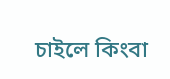চাইলে কিংবা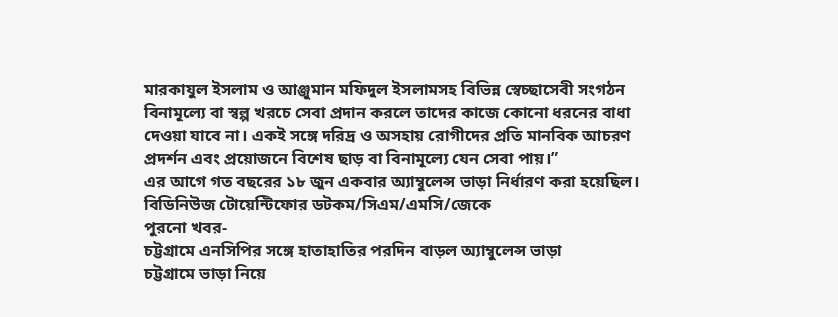মারকাযুল ইসলাম ও আঞ্জুমান মফিদুল ইসলামসহ বিভিন্ন স্বেচ্ছাসেবী সংগঠন বিনামূল্যে বা স্বল্প খরচে সেবা প্রদান করলে তাদের কাজে কোনো ধরনের বাধা দেওয়া যাবে না। একই সঙ্গে দরিদ্র ও অসহায় রোগীদের প্রতি মানবিক আচরণ প্রদর্শন এবং প্রয়োজনে বিশেষ ছাড় বা বিনামূল্যে যেন সেবা পায়।”
এর আগে গত বছরের ১৮ জুন একবার অ্যাম্বুলেন্স ভাড়া নির্ধারণ করা হয়েছিল।
বিডিনিউজ টোয়েন্টিফোর ডটকম/সিএম/এমসি/জেকে
পুরনো খবর-
চট্টগ্রামে এনসিপির সঙ্গে হাতাহাতির পরদিন বাড়ল অ্যাম্বুলেন্স ভাড়া
চট্টগ্রামে ভাড়া নিয়ে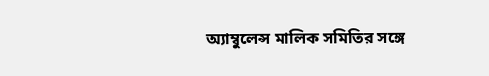অ্যাম্বুলেন্স মালিক সমিতির সঙ্গে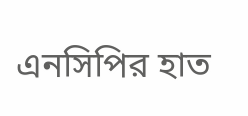এনসিপির হাত